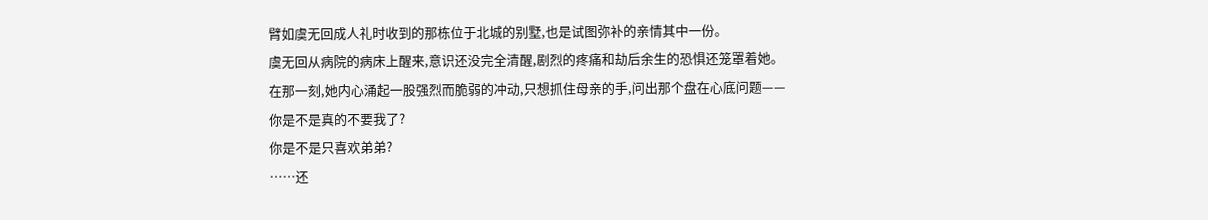臂如虞无回成人礼时收到的那栋位于北城的别墅,也是试图弥补的亲情其中一份。
虞无回从病院的病床上醒来,意识还没完全清醒,剧烈的疼痛和劫后余生的恐惧还笼罩着她。
在那一刻,她内心涌起一股强烈而脆弱的冲动,只想抓住母亲的手,问出那个盘在心底问题——
你是不是真的不要我了?
你是不是只喜欢弟弟?
……还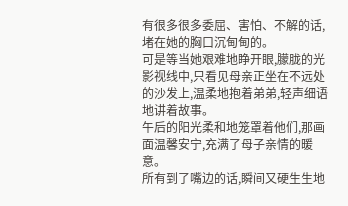有很多很多委屈、害怕、不解的话,堵在她的胸口沉甸甸的。
可是等当她艰难地睁开眼,朦胧的光影视线中,只看见母亲正坐在不远处的沙发上,温柔地抱着弟弟,轻声细语地讲着故事。
午后的阳光柔和地笼罩着他们,那画面温馨安宁,充满了母子亲情的暖意。
所有到了嘴边的话,瞬间又硬生生地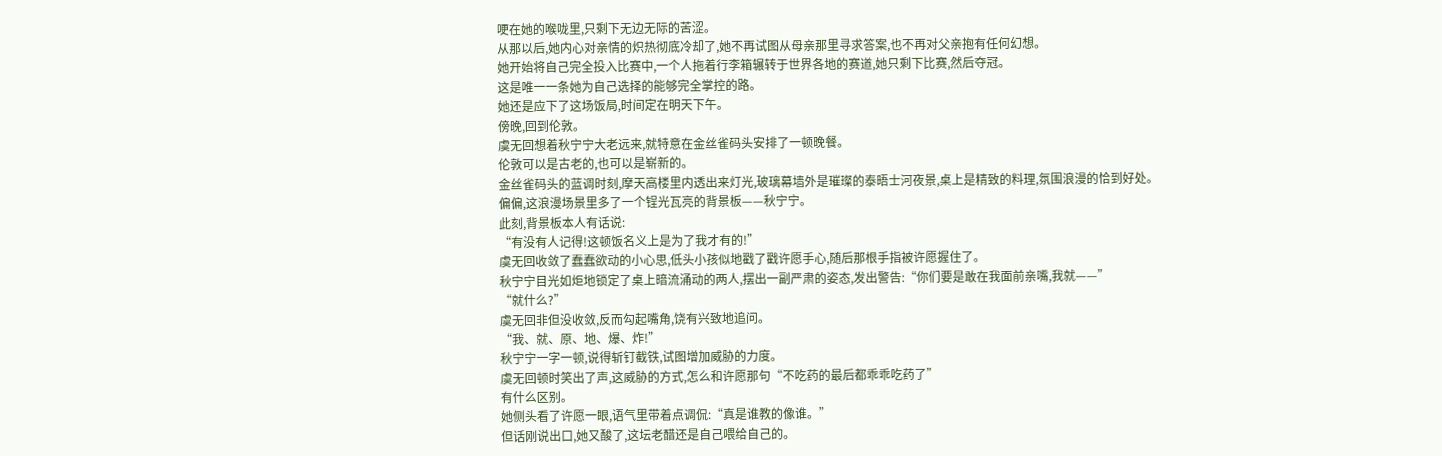哽在她的喉咙里,只剩下无边无际的苦涩。
从那以后,她内心对亲情的炽热彻底冷却了,她不再试图从母亲那里寻求答案,也不再对父亲抱有任何幻想。
她开始将自己完全投入比赛中,一个人拖着行李箱辗转于世界各地的赛道,她只剩下比赛,然后夺冠。
这是唯一一条她为自己选择的能够完全掌控的路。
她还是应下了这场饭局,时间定在明天下午。
傍晚,回到伦敦。
虞无回想着秋宁宁大老远来,就特意在金丝雀码头安排了一顿晚餐。
伦敦可以是古老的,也可以是崭新的。
金丝雀码头的蓝调时刻,摩天高楼里内透出来灯光,玻璃幕墙外是璀璨的泰晤士河夜景,桌上是精致的料理,氛围浪漫的恰到好处。
偏偏,这浪漫场景里多了一个锃光瓦亮的背景板——秋宁宁。
此刻,背景板本人有话说:
“有没有人记得!这顿饭名义上是为了我才有的!”
虞无回收敛了蠢蠢欲动的小心思,低头小孩似地戳了戳许愿手心,随后那根手指被许愿握住了。
秋宁宁目光如炬地锁定了桌上暗流涌动的两人,摆出一副严肃的姿态,发出警告:“你们要是敢在我面前亲嘴,我就——”
“就什么?”
虞无回非但没收敛,反而勾起嘴角,饶有兴致地追问。
“我、就、原、地、爆、炸!”
秋宁宁一字一顿,说得斩钉截铁,试图增加威胁的力度。
虞无回顿时笑出了声,这威胁的方式,怎么和许愿那句“不吃药的最后都乖乖吃药了”
有什么区别。
她侧头看了许愿一眼,语气里带着点调侃:“真是谁教的像谁。”
但话刚说出口,她又酸了,这坛老醋还是自己喂给自己的。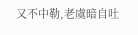又不中勒,老虞暗自吐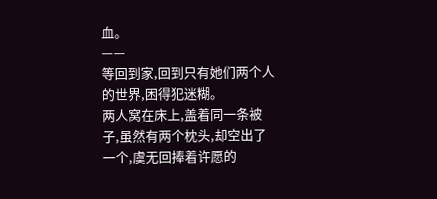血。
——
等回到家,回到只有她们两个人的世界,困得犯迷糊。
两人窝在床上,盖着同一条被子,虽然有两个枕头,却空出了一个,虞无回捧着许愿的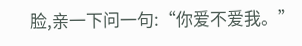脸,亲一下问一句:“你爱不爱我。”